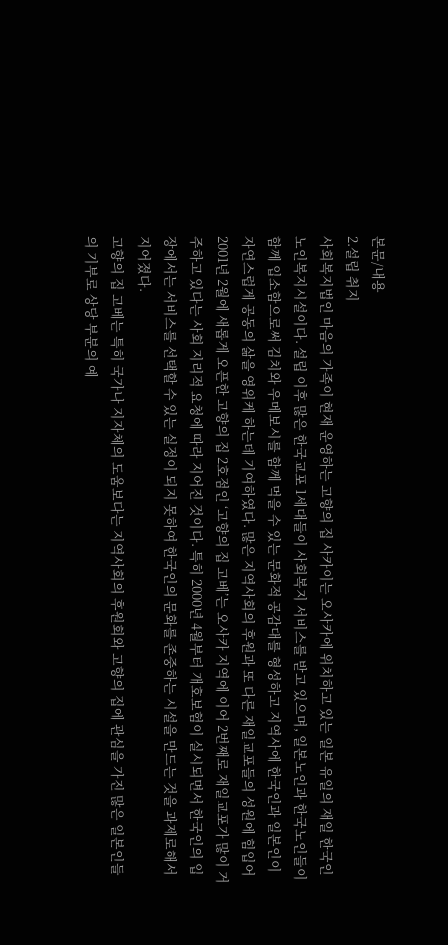본문/내용
2.설립 취지
사회복지법인 마음의 가족이 현재 운영하는 고향의 집 사카이는 오사카에 위치하고 있는 일본 유일의 재일 한국인 노인복지시설이다. 설립 이후 많은 한국교포 1세대들이 사회복지 서비스를 받고 있으며, 일본노인과 한국노인들이 함께 입소함으로써 김치와 우메보시를 함께 먹을 수 있는 문화적 공감대를 형성하고 지역사에 한국인과 일본인이 자연스럽게 공동의 삶을 영위케 하는데 기여하였다. 많은 지역사회의 후원과 또 다른 재일교포들의 성원에 힘입어 2001년 2월에 새롭게 오픈한 고향의 집 2호점인 ‘고향의 집 고베’는 오사카 지역에 이어 2번째로 재일교포가 많이 거주하고 있다는 사회 지리적 요청에 따라 지어진 것이다. 특히 2000년 4월부터 개호보험이 실시되면서 한국인의 입장에서는 서비스를 선택할 수 있는 실정이 되지 못하여 한국인의 문화를 존중하는 시설을 만드는 것을 과제로해서 지어졌다.
고향의 집 고베는 특히 국가나 지자체의 도움보다는 지역사회의 후원회와 고향의 집에 관심을 가진 많은 일본인들의 기부로 상당 부분의 예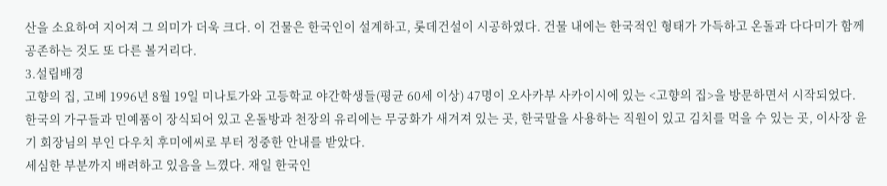산을 소요하여 지어져 그 의미가 더욱 크다. 이 건물은 한국인이 설계하고, 롯데건설이 시공하였다. 건물 내에는 한국적인 형태가 가득하고 온돌과 다다미가 함께 공존하는 것도 또 다른 볼거리다.
3.설립배경
고향의 집, 고베 1996년 8월 19일 미나토가와 고등학교 야간학생들(평균 60세 이상) 47명이 오사카부 사카이시에 있는 <고향의 집>을 방문하면서 시작되었다.
한국의 가구들과 민예품이 장식되어 있고 온돌방과 천장의 유리에는 무궁화가 새겨져 있는 곳, 한국말을 사용하는 직원이 있고 김치를 먹을 수 있는 곳, 이사장 윤기 회장님의 부인 다우치 후미에씨로 부터 정중한 안내를 받았다.
세심한 부분까지 배려하고 있음을 느꼈다. 재일 한국인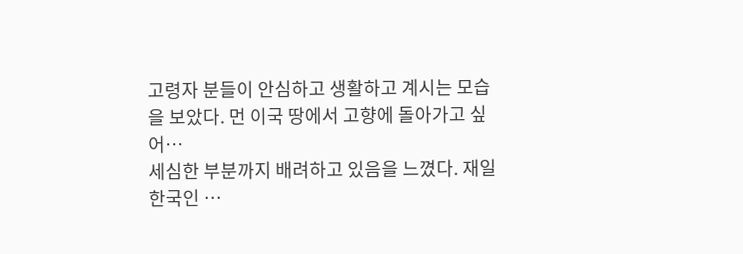고령자 분들이 안심하고 생활하고 계시는 모습을 보았다. 먼 이국 땅에서 고향에 돌아가고 싶어…
세심한 부분까지 배려하고 있음을 느꼈다. 재일 한국인 …